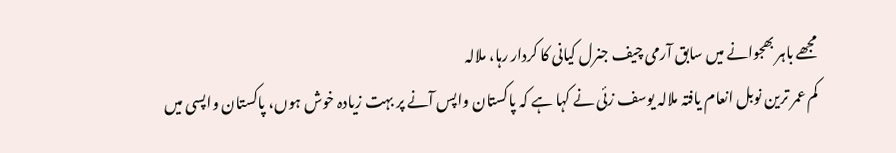مجھے باہر بھجوانے میں سابق آرمی چیف جنرل کیانی کا کردار رہا، ملالہ
کم عمر ترین نوبل انعام یافتہ ملالہ یوسف زئی نے کہا ہے کہ پاکستان واپس آنے پر بہت زیادہ خوش ہوں، پاکستان واپسی میں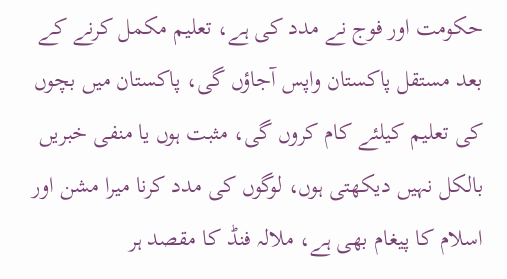حکومت اور فوج نے مدد کی ہے، تعلیم مکمل کرنے کے بعد مستقل پاکستان واپس آجاؤں گی، پاکستان میں بچوں کی تعلیم کیلئے کام کروں گی، مثبت ہوں یا منفی خبریں بالکل نہیں دیکھتی ہوں، لوگوں کی مدد کرنا میرا مشن اور اسلام کا پیغام بھی ہے، ملالہ فنڈ کا مقصد ہر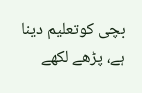بچی کوتعلیم دینا ہے، پڑھے لکھے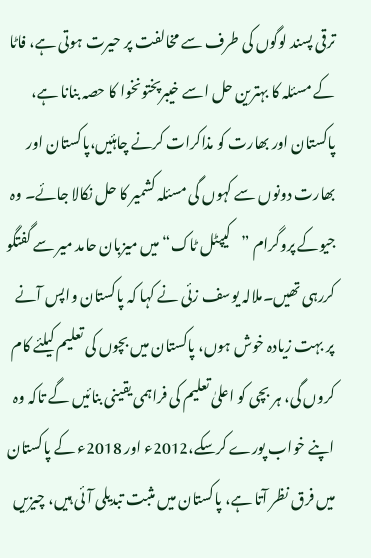ترقی پسند لوگوں کی طرف سے مخالفت پر حیرت ہوتی ہے، فاٹا کے مسئلہ کا بہترین حل اسے خیبرپختونخوا کا حصہ بنانا ہے،
پاکستان اور بھارت کو مذاکرات کرنے چاہئیں،پاکستان اور بھارت دونوں سے کہوں گی مسئلہ کشمیر کا حل نکالا جائے۔ وہ جیوکے پروگرام ”کیپٹل ٹاک“ میں میزبان حامد میر سے گفتگو کررہی تھیں۔ملالہ یوسف زئی نے کہا کہ پاکستان واپس آنے پر بہت زیادہ خوش ہوں، پاکستان میں بچوں کی تعلیم کیلئے کام کروں گی، ہر بچی کو اعلیٰ تعلیم کی فراہمی یقینی بنائیں گے تاکہ وہ اپنے خواب پورے کرسکے،2012ء اور 2018ء کے پاکستان میں فرق نظر آتا ہے، پاکستان میں مثبت تبدیلی آئی ہیں، چیزیں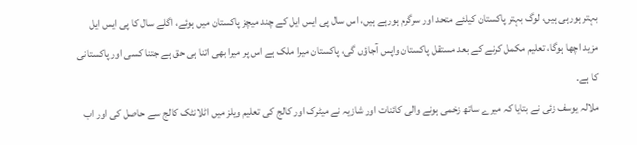بہتر ہورہی ہیں، لوگ بہتر پاکستان کیلئے متحد اور سرگرم ہورہے ہیں، اس سال پی ایس ایل کے چند میچز پاکستان میں ہوئے، اگلے سال کا پی ایس ایل مزید اچھا ہوگا، تعلیم مکمل کرنے کے بعد مستقل پاکستان واپس آجاؤں گی، پاکستان میرا ملک ہے اس پر میرا بھی اتنا ہی حق ہے جتنا کسی اور پاکستانی کا ہے۔
ملالہ یوسف زئی نے بتایا کہ میرے ساتھ زخمی ہونے والی کائنات اور شازیہ نے میٹرک اور کالج کی تعلیم ویلز میں اٹلانٹک کالج سے حاصل کی اور اب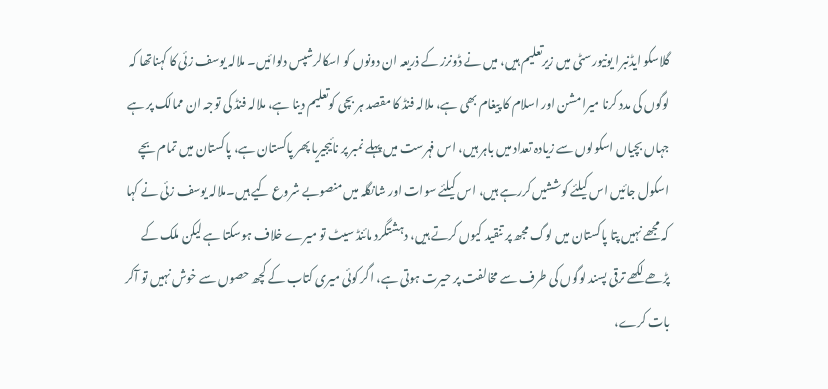گلاسکو ایڈنبرا یونیورسٹی میں زیرتعلیم ہیں، میں نے ڈونرز کے ذریعہ ان دونوں کو اسکالرشپس دلوائیں۔ ملالہ یوسف زئی کا کہناتھا کہ لوگوں کی مدد کرنا میرا مشن اور اسلام کا پیغام بھی ہے، ملالہ فنڈ کا مقصد ہر بچی کوتعلیم دینا ہے، ملالہ فنڈ کی توجہ ان ممالک پر ہے جہاں بچیاں اسکولوں سے زیادہ تعداد میں باہر ہیں، اس فہرست میں پہلے نمبر پر نائیجیریا پھر پاکستان ہے، پاکستان میں تمام بچے اسکول جائیں اس کیلئے کوششیں کررہے ہیں، اس کیلئے سوات اور شانگلہ میں منصوبے شروع کیے ہیں۔ملالہ یوسف زئی نے کہا کہ مجھے نہیں پتا پاکستان میں لوگ مجھ پر تنقید کیوں کرتے ہیں، دہشتگرد مائنڈ سیٹ تو میرے خلاف ہوسکتا ہے لیکن ملک کے پڑھے لکھے ترقی پسند لوگوں کی طرف سے مخالفت پر حیرت ہوتی ہے، اگر کوئی میری کتاب کے کچھ حصوں سے خوش نہیں تو آکر بات کرے،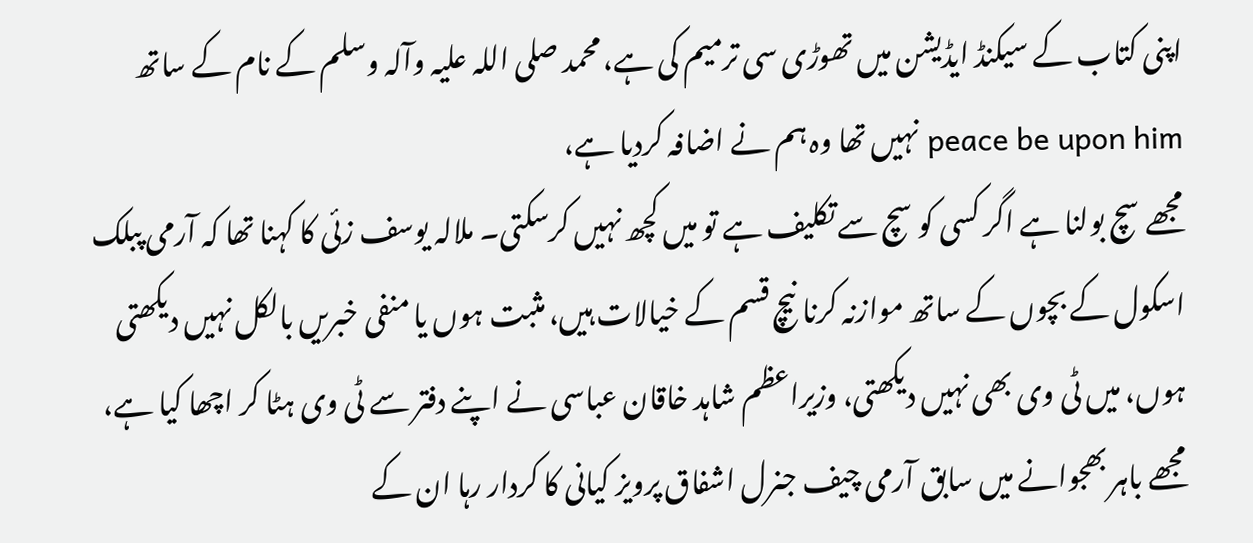اپنی کتاب کے سیکنڈ ایڈیشن میں تھوڑی سی ترمیم کی ہے، محمد صلی اللہ علیہ وآلہ وسلم کے نام کے ساتھ peace be upon him نہیں تھا وہ ہم نے اضافہ کردیا ہے،
مجھے سچ بولنا ہے اگر کسی کو سچ سے تکلیف ہے تو میں کچھ نہیں کرسکتی۔ ملالہ یوسف زئی کا کہنا تھا کہ آرمی پبلک اسکول کے بچوں کے ساتھ موازنہ کرنا نیچ قسم کے خیالات ہیں، مثبت ہوں یا منفی خبریں بالکل نہیں دیکھتی ہوں، میں ٹی وی بھی نہیں دیکھتی، وزیراعظم شاہد خاقان عباسی نے اپنے دفتر سے ٹی وی ہٹا کر اچھا کیا ہے، مجھے باہر بھجوانے میں سابق آرمی چیف جنرل اشفاق پرویز کیانی کا کردار رہا ان کے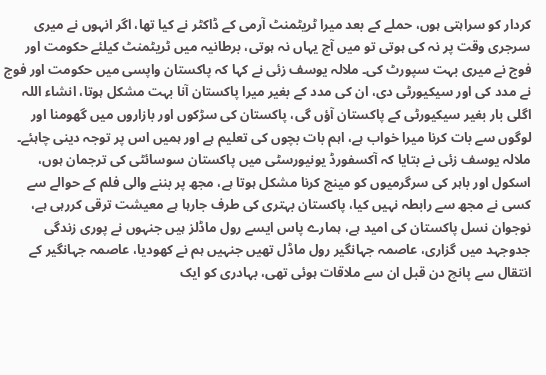کردار کو سراہتی ہوں، حملے کے بعد میرا ٹریٹمنٹ آرمی کے ڈاکٹر نے کیا تھا، اگر انہوں نے میری سرجری وقت پر نہ کی ہوتی تو میں آج یہاں نہ ہوتی، برطانیہ میں ٹریٹمنٹ کیلئے حکومت اور فوج نے میری بہت سپورٹ کی۔ ملالہ یوسف زئی نے کہا کہ پاکستان واپسی میں حکومت اور فوج نے مدد کی اور سیکیورٹی دی، ان کی مدد کے بغیر میرا پاکستان آنا بہت مشکل ہوتا، انشاء اللہ اگلی بار بغیر سیکیورٹی کے پاکستان آؤں گی، پاکستان کی سڑکوں اور بازاروں میں گھومنا اور لوگوں سے بات کرنا میرا خواب ہے، اہم بات بچوں کی تعلیم ہے اور ہمیں اس پر توجہ دینی چاہئے۔
ملالہ یوسف زئی نے بتایا کہ آکسفورڈ یونیورسٹی میں پاکستان سوسائٹی کی ترجمان ہوں، اسکول اور باہر کی سرگرمیوں کو مینج کرنا مشکل ہوتا ہے، مجھ پر بننے والی فلم کے حوالے سے کسی نے مجھ سے رابطہ نہیں کیا، پاکستان بہتری کی طرف جارہا ہے معیشت ترقی کررہی ہے، نوجوان نسل پاکستان کی امید ہے، ہمارے پاس ایسے رول ماڈلز ہیں جنہوں نے پوری زندگی جدوجہد میں گزاری، عاصمہ جہانگیر رول ماڈل تھیں جنہیں ہم نے کھودیا، عاصمہ جہانگیر کے انتقال سے پانچ دن قبل ان سے ملاقات ہوئی تھی، بہادری کو ایک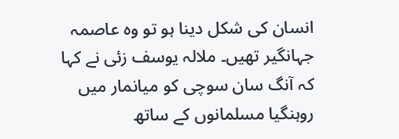انسان کی شکل دینا ہو تو وہ عاصمہ جہانگیر تھیں۔ ملالہ یوسف زئی نے کہا کہ آنگ سان سوچی کو میانمار میں روہنگیا مسلمانوں کے ساتھ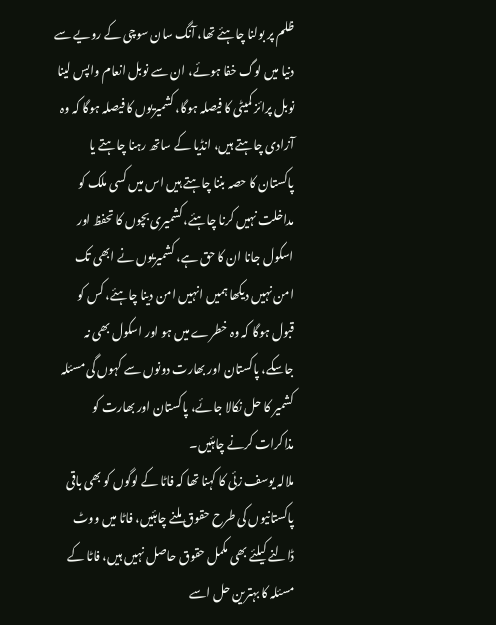ظلم پر بولنا چاہئے تھا، آنگ سان سوچی کے رویے سے دنیا میں لوگ خفا ہوئے، ان سے نوبل انعام واپس لینا نوبل پرائز کمیٹی کا فیصلہ ہوگا، کشمیریوں کا فیصلہ ہوگا کہ وہ آزادی چاہتے ہیں، انڈیا کے ساتھ رہنا چاہتے یا پاکستان کا حصہ بننا چاہتے ہیں اس میں کسی ملک کو مداخلت نہیں کرنا چاہئے، کشمیری بچوں کا تحفظ اور اسکول جانا ان کا حق ہے، کشمیریوں نے ابھی تک امن نہیں دیکھا ہمیں انہیں امن دینا چاہئے، کس کو قبول ہوگا کہ وہ خطرے میں ہو اور اسکول بھی نہ جاسکے، پاکستان اور بھارت دونوں سے کہوں گی مسئلہ کشمیر کا حل نکالا جائے، پاکستان اور بھارت کو مذاکرات کرنے چاہئیں۔
ملالہ یوسف زئی کا کہنا تھا کہ فاٹا کے لوگوں کو بھی باقی پاکستانیوں کی طرح حقوق ملنے چاہئیں، فاٹا میں ووٹ ڈالنے کیلئے بھی مکمل حقوق حاصل نہیں ہیں، فاٹا کے مسئلہ کا بہترین حل اسے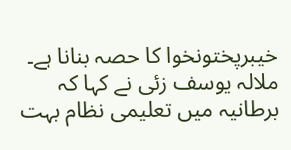خیبرپختونخوا کا حصہ بنانا ہے۔ ملالہ یوسف زئی نے کہا کہ برطانیہ میں تعلیمی نظام بہت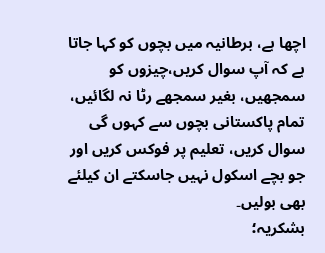اچھا ہے، برطانیہ میں بچوں کو کہا جاتا ہے کہ آپ سوال کریں،چیزوں کو سمجھیں، بغیر سمجھے رٹا نہ لگائیں، تمام پاکستانی بچوں سے کہوں گی سوال کریں، تعلیم پر فوکس کریں اور جو بچے اسکول نہیں جاسکتے ان کیلئے بھی بولیں۔
بشکریہ؛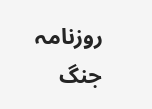روزنامہ جنگ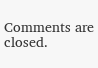Comments are closed.